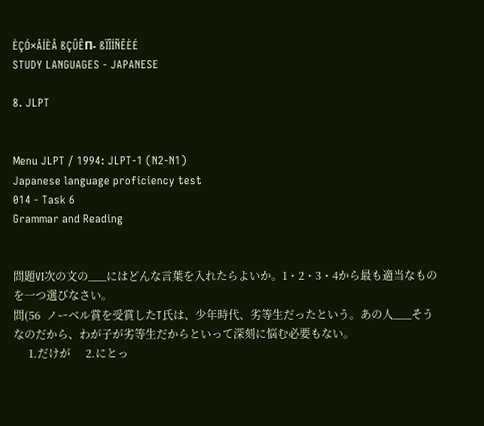ÈÇÓ×ÅÍÈÅ ßÇÛÊΠ- ßÏÎÍÑÊÈÉ
STUDY LANGUAGES - JAPANESE

8. JLPT


Menu JLPT / 1994: JLPT-1 (N2-N1)
Japanese language proficiency test
014 - Task 6
Grammar and Reading


問題VI次の文の___にはどんな言葉を入れたらよいか。1・2・3・4から最も適当なものを一つ選びなさい。
問(56  ノーベル賞を受賞したT氏は、少年時代、劣等生だったという。あの人___そうなのだから、わが子が劣等生だからといって深刻に悩む必要もない。
     1.だけが     2.にとっ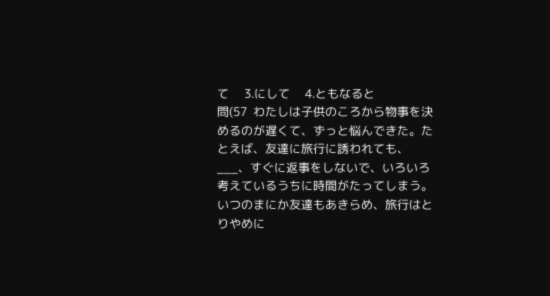て     3.にして     4.ともなると
問(57  わたしは子供のころから物事を決めるのが遅くて、ずっと悩んできた。たとえば、友達に旅行に誘われても、___、すぐに返事をしないで、いろいろ考えているうちに時間がたってしまう。いつのまにか友達もあきらめ、旅行はとりやめに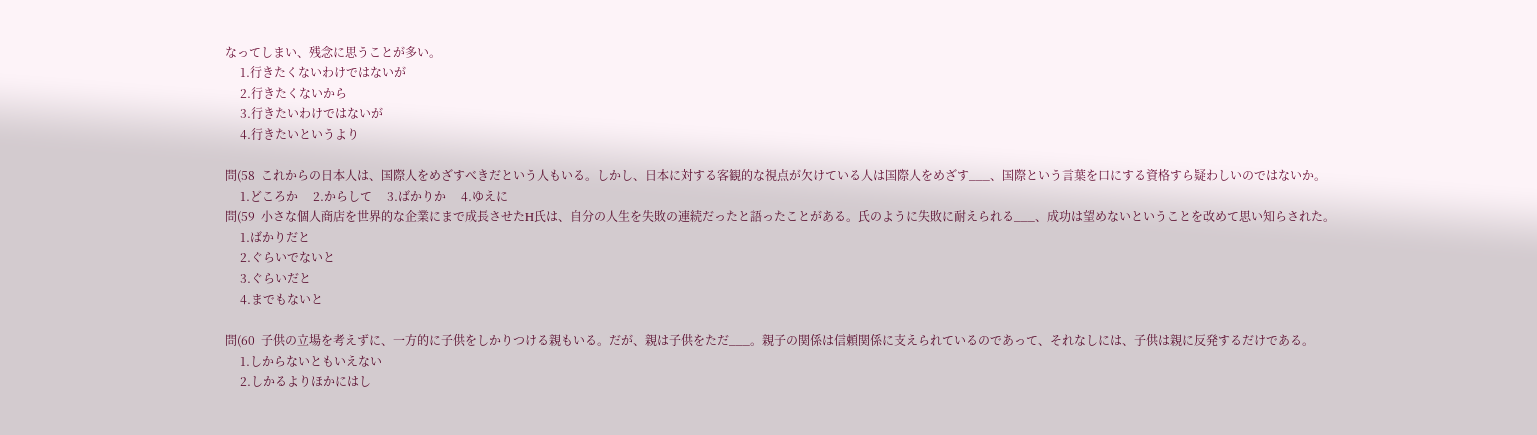なってしまい、残念に思うことが多い。
     1.行きたくないわけではないが
     2.行きたくないから
     3.行きたいわけではないが
     4.行きたいというより

問(58  これからの日本人は、国際人をめざすべきだという人もいる。しかし、日本に対する客観的な視点が欠けている人は国際人をめざす___、国際という言葉を口にする資格すら疑わしいのではないか。
     1.どころか     2.からして     3.ばかりか     4.ゆえに
問(59  小さな個人商店を世界的な企業にまで成長させたH氏は、自分の人生を失敗の連続だったと語ったことがある。氏のように失敗に耐えられる___、成功は望めないということを改めて思い知らされた。
     1.ばかりだと
     2.ぐらいでないと
     3.ぐらいだと
     4.までもないと

問(60  子供の立場を考えずに、一方的に子供をしかりつける親もいる。だが、親は子供をただ___。親子の関係は信頼関係に支えられているのであって、それなしには、子供は親に反発するだけである。
     1.しからないともいえない
     2.しかるよりほかにはし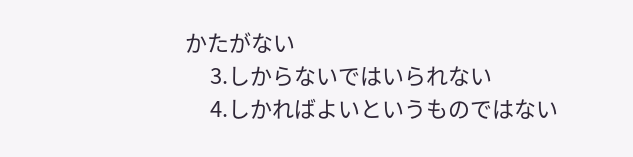かたがない
     3.しからないではいられない
     4.しかればよいというものではない